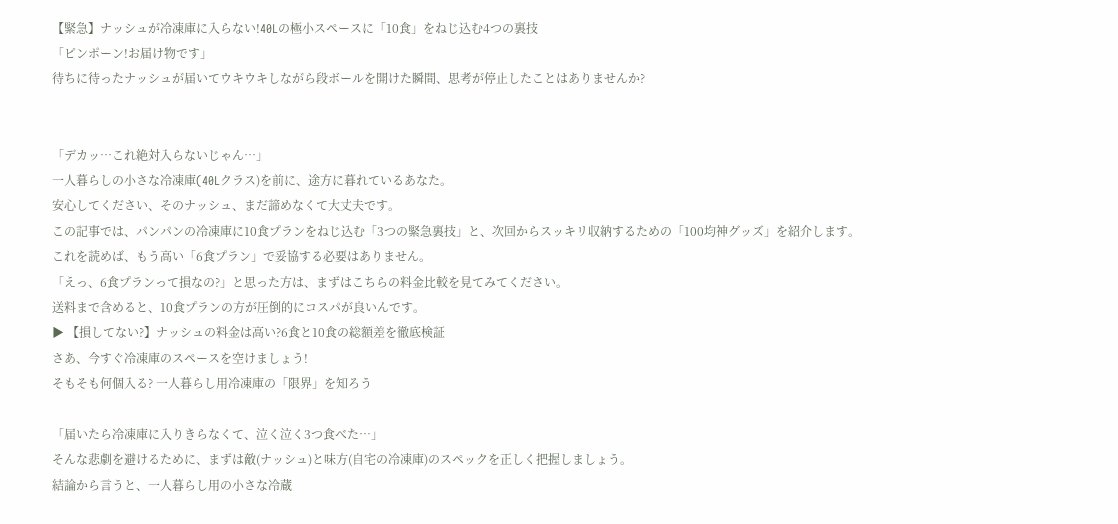【緊急】ナッシュが冷凍庫に入らない!40Lの極小スペースに「10食」をねじ込む4つの裏技
「ピンポーン!お届け物です」
待ちに待ったナッシュが届いてウキウキしながら段ボールを開けた瞬間、思考が停止したことはありませんか?


「デカッ…これ絶対入らないじゃん…」
一人暮らしの小さな冷凍庫(40Lクラス)を前に、途方に暮れているあなた。
安心してください、そのナッシュ、まだ諦めなくて大丈夫です。
この記事では、パンパンの冷凍庫に10食プランをねじ込む「3つの緊急裏技」と、次回からスッキリ収納するための「100均神グッズ」を紹介します。
これを読めば、もう高い「6食プラン」で妥協する必要はありません。
「えっ、6食プランって損なの?」と思った方は、まずはこちらの料金比較を見てみてください。
送料まで含めると、10食プランの方が圧倒的にコスパが良いんです。
▶ 【損してない?】ナッシュの料金は高い?6食と10食の総額差を徹底検証
さあ、今すぐ冷凍庫のスペースを空けましょう!
そもそも何個入る? 一人暮らし用冷凍庫の「限界」を知ろう

「届いたら冷凍庫に入りきらなくて、泣く泣く3つ食べた…」
そんな悲劇を避けるために、まずは敵(ナッシュ)と味方(自宅の冷凍庫)のスペックを正しく把握しましょう。
結論から言うと、一人暮らし用の小さな冷蔵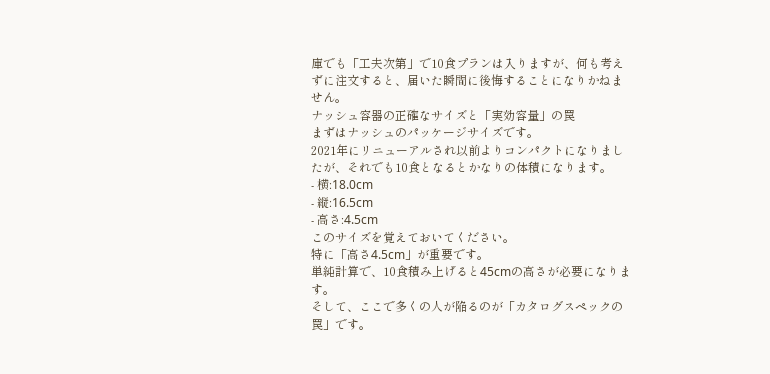庫でも「工夫次第」で10食プランは入りますが、何も考えずに注文すると、届いた瞬間に後悔することになりかねません。
ナッシュ容器の正確なサイズと「実効容量」の罠
まずはナッシュのパッケージサイズです。
2021年にリニューアルされ以前よりコンパクトになりましたが、それでも10食となるとかなりの体積になります。
- 横:18.0cm
- 縦:16.5cm
- 高さ:4.5cm
このサイズを覚えておいてください。
特に「高さ4.5cm」が重要です。
単純計算で、10食積み上げると45cmの高さが必要になります。
そして、ここで多くの人が陥るのが「カタログスペックの罠」です。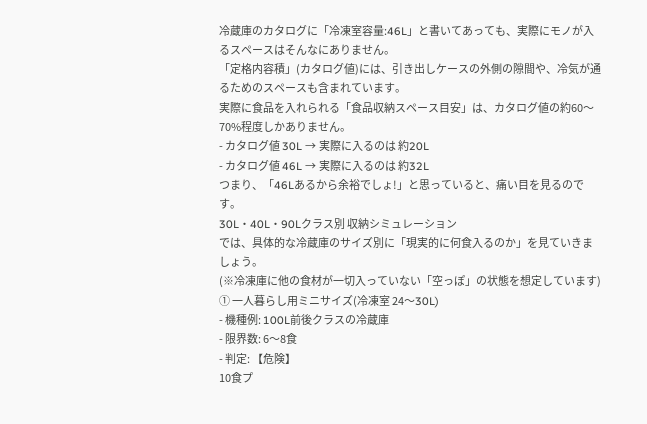冷蔵庫のカタログに「冷凍室容量:46L」と書いてあっても、実際にモノが入るスペースはそんなにありません。
「定格内容積」(カタログ値)には、引き出しケースの外側の隙間や、冷気が通るためのスペースも含まれています。
実際に食品を入れられる「食品収納スペース目安」は、カタログ値の約60〜70%程度しかありません。
- カタログ値 30L → 実際に入るのは 約20L
- カタログ値 46L → 実際に入るのは 約32L
つまり、「46Lあるから余裕でしょ!」と思っていると、痛い目を見るのです。
30L・40L・90Lクラス別 収納シミュレーション
では、具体的な冷蔵庫のサイズ別に「現実的に何食入るのか」を見ていきましょう。
(※冷凍庫に他の食材が一切入っていない「空っぽ」の状態を想定しています)
① 一人暮らし用ミニサイズ(冷凍室 24〜30L)
- 機種例: 100L前後クラスの冷蔵庫
- 限界数: 6〜8食
- 判定: 【危険】
10食プ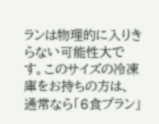ランは物理的に入りきらない可能性大です。このサイズの冷凍庫をお持ちの方は、通常なら「6食プラン」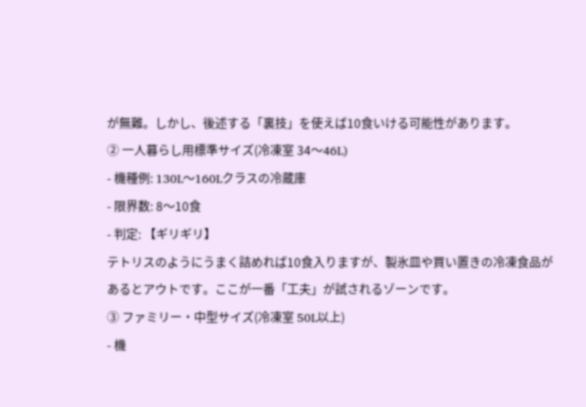が無難。しかし、後述する「裏技」を使えば10食いける可能性があります。
② 一人暮らし用標準サイズ(冷凍室 34〜46L)
- 機種例: 130L〜160Lクラスの冷蔵庫
- 限界数: 8〜10食
- 判定: 【ギリギリ】
テトリスのようにうまく詰めれば10食入りますが、製氷皿や買い置きの冷凍食品があるとアウトです。ここが一番「工夫」が試されるゾーンです。
③ ファミリー・中型サイズ(冷凍室 50L以上)
- 機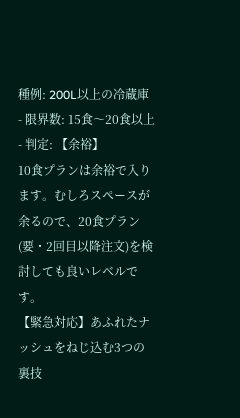種例: 200L以上の冷蔵庫
- 限界数: 15食〜20食以上
- 判定: 【余裕】
10食プランは余裕で入ります。むしろスペースが余るので、20食プラン(要・2回目以降注文)を検討しても良いレベルです。
【緊急対応】あふれたナッシュをねじ込む3つの裏技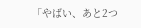「やばい、あと2つ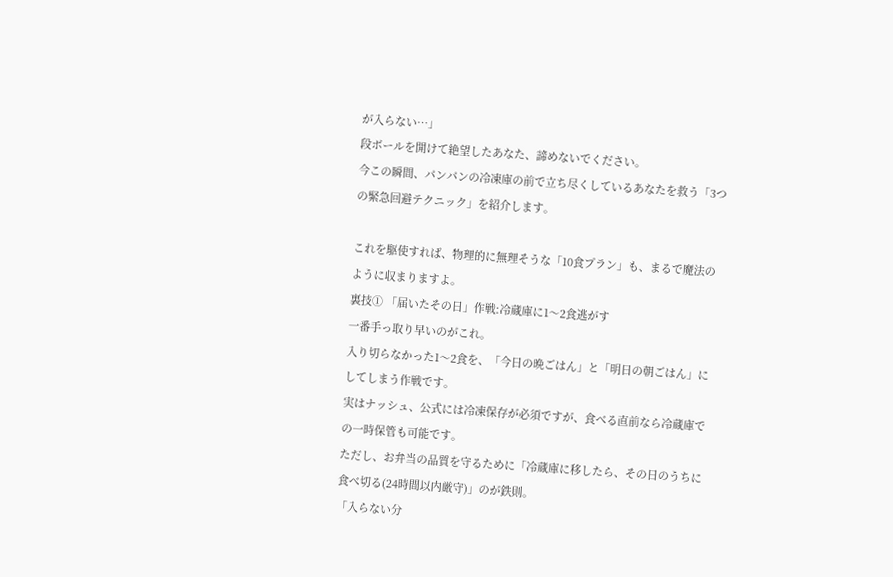が入らない…」
段ボールを開けて絶望したあなた、諦めないでください。
今この瞬間、パンパンの冷凍庫の前で立ち尽くしているあなたを救う「3つの緊急回避テクニック」を紹介します。

これを駆使すれば、物理的に無理そうな「10食プラン」も、まるで魔法のように収まりますよ。
裏技① 「届いたその日」作戦:冷蔵庫に1〜2食逃がす
一番手っ取り早いのがこれ。
入り切らなかった1〜2食を、「今日の晩ごはん」と「明日の朝ごはん」にしてしまう作戦です。
実はナッシュ、公式には冷凍保存が必須ですが、食べる直前なら冷蔵庫での一時保管も可能です。
ただし、お弁当の品質を守るために「冷蔵庫に移したら、その日のうちに食べ切る(24時間以内厳守)」のが鉄則。
「入らない分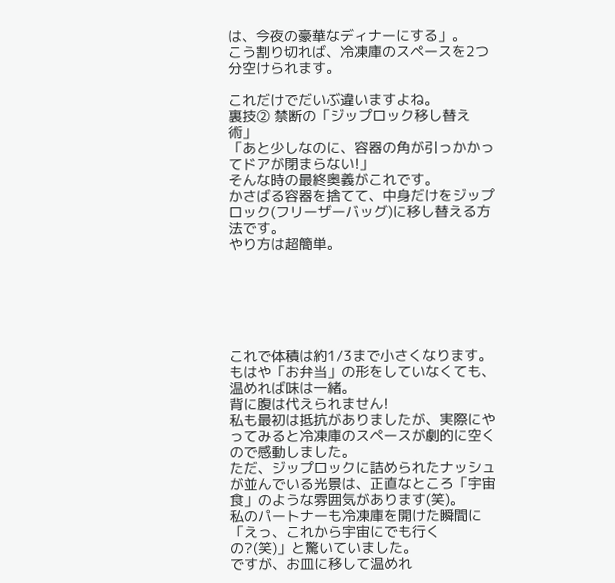は、今夜の豪華なディナーにする」。
こう割り切れば、冷凍庫のスペースを2つ分空けられます。

これだけでだいぶ違いますよね。
裏技② 禁断の「ジップロック移し替え術」
「あと少しなのに、容器の角が引っかかってドアが閉まらない!」
そんな時の最終奥義がこれです。
かさばる容器を捨てて、中身だけをジップロック(フリーザーバッグ)に移し替える方法です。
やり方は超簡単。






これで体積は約1/3まで小さくなります。
もはや「お弁当」の形をしていなくても、温めれば味は一緒。
背に腹は代えられません!
私も最初は抵抗がありましたが、実際にやってみると冷凍庫のスペースが劇的に空くので感動しました。
ただ、ジップロックに詰められたナッシュが並んでいる光景は、正直なところ「宇宙食」のような雰囲気があります(笑)。
私のパートナーも冷凍庫を開けた瞬間に「えっ、これから宇宙にでも行くの?(笑)」と驚いていました。
ですが、お皿に移して温めれ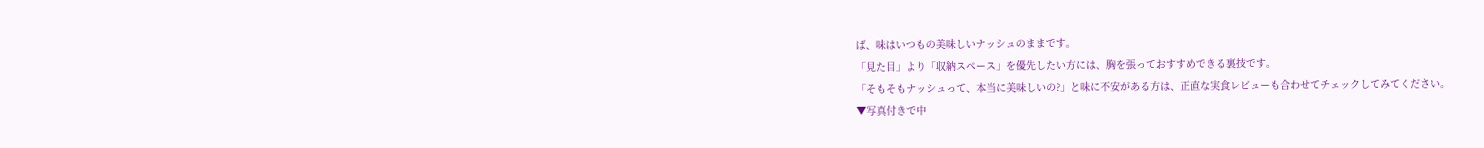ば、味はいつもの美味しいナッシュのままです。
「見た目」より「収納スペース」を優先したい方には、胸を張っておすすめできる裏技です。
「そもそもナッシュって、本当に美味しいの?」と味に不安がある方は、正直な実食レビューも合わせてチェックしてみてください。
▼写真付きで中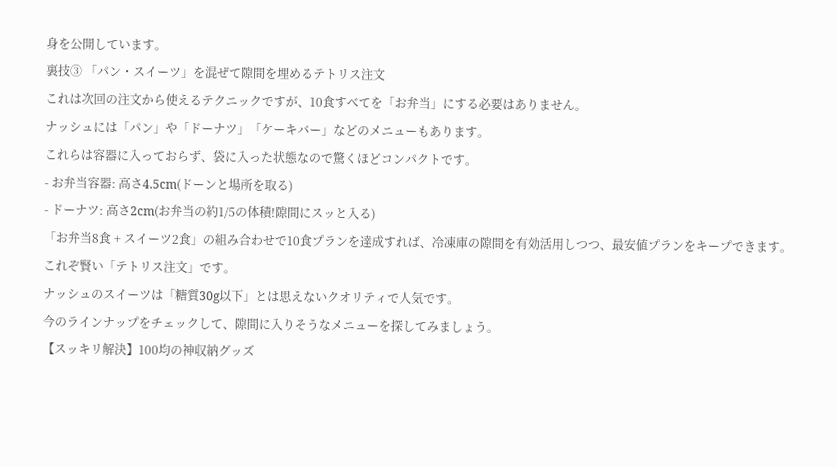身を公開しています。
裏技③ 「パン・スイーツ」を混ぜて隙間を埋めるテトリス注文
これは次回の注文から使えるテクニックですが、10食すべてを「お弁当」にする必要はありません。
ナッシュには「パン」や「ドーナツ」「ケーキバー」などのメニューもあります。
これらは容器に入っておらず、袋に入った状態なので驚くほどコンパクトです。
- お弁当容器: 高さ4.5cm(ドーンと場所を取る)
- ドーナツ: 高さ2cm(お弁当の約1/5の体積!隙間にスッと入る)
「お弁当8食 + スイーツ2食」の組み合わせで10食プランを達成すれば、冷凍庫の隙間を有効活用しつつ、最安値プランをキープできます。
これぞ賢い「テトリス注文」です。
ナッシュのスイーツは「糖質30g以下」とは思えないクオリティで人気です。
今のラインナップをチェックして、隙間に入りそうなメニューを探してみましょう。
【スッキリ解決】100均の神収納グッズ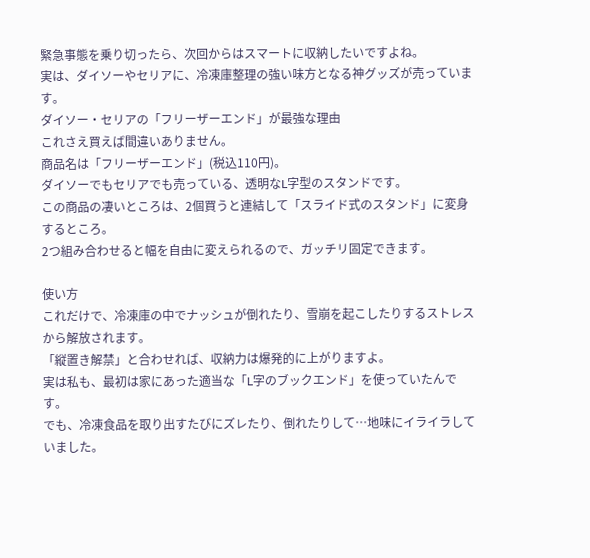緊急事態を乗り切ったら、次回からはスマートに収納したいですよね。
実は、ダイソーやセリアに、冷凍庫整理の強い味方となる神グッズが売っています。
ダイソー・セリアの「フリーザーエンド」が最強な理由
これさえ買えば間違いありません。
商品名は「フリーザーエンド」(税込110円)。
ダイソーでもセリアでも売っている、透明なL字型のスタンドです。
この商品の凄いところは、2個買うと連結して「スライド式のスタンド」に変身するところ。
2つ組み合わせると幅を自由に変えられるので、ガッチリ固定できます。

使い方
これだけで、冷凍庫の中でナッシュが倒れたり、雪崩を起こしたりするストレスから解放されます。
「縦置き解禁」と合わせれば、収納力は爆発的に上がりますよ。
実は私も、最初は家にあった適当な「L字のブックエンド」を使っていたんです。
でも、冷凍食品を取り出すたびにズレたり、倒れたりして…地味にイライラしていました。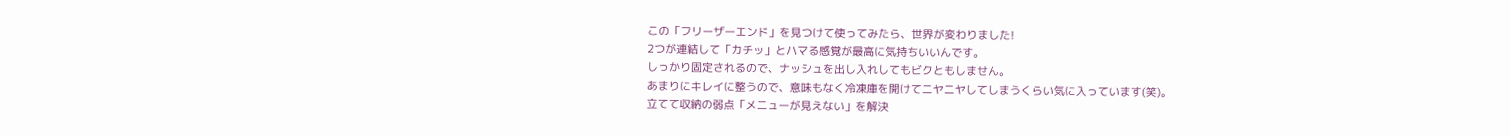この「フリーザーエンド」を見つけて使ってみたら、世界が変わりました!
2つが連結して「カチッ」とハマる感覚が最高に気持ちいいんです。
しっかり固定されるので、ナッシュを出し入れしてもビクともしません。
あまりにキレイに整うので、意味もなく冷凍庫を開けてニヤニヤしてしまうくらい気に入っています(笑)。
立てて収納の弱点「メニューが見えない」を解決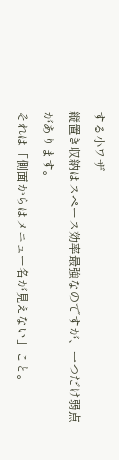する小ワザ
縦置き収納はスペース効率最強なのですが、一つだけ弱点があります。
それは「側面からはメニュー名が見えない」こと。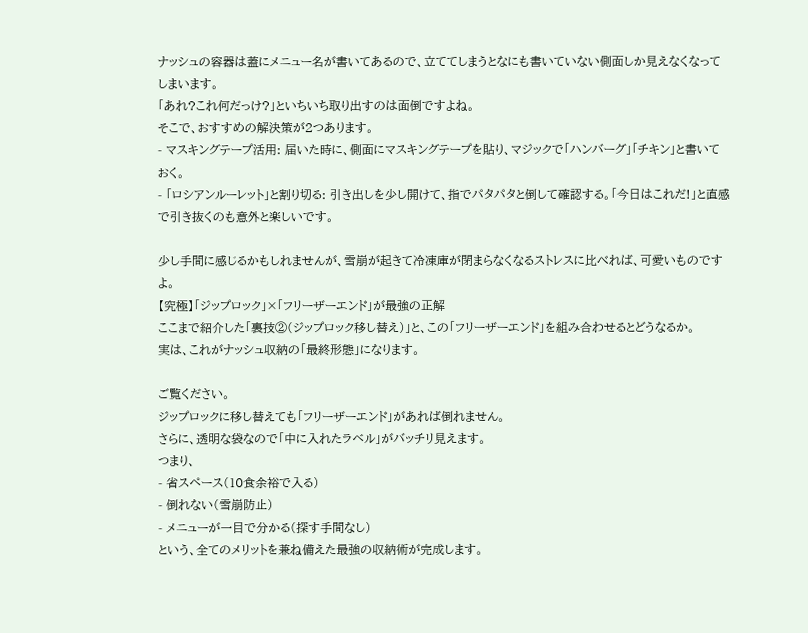ナッシュの容器は蓋にメニュー名が書いてあるので、立ててしまうとなにも書いていない側面しか見えなくなってしまいます。
「あれ?これ何だっけ?」といちいち取り出すのは面倒ですよね。
そこで、おすすめの解決策が2つあります。
- マスキングテープ活用: 届いた時に、側面にマスキングテープを貼り、マジックで「ハンバーグ」「チキン」と書いておく。
- 「ロシアンルーレット」と割り切る: 引き出しを少し開けて、指でパタパタと倒して確認する。「今日はこれだ!」と直感で引き抜くのも意外と楽しいです。

少し手間に感じるかもしれませんが、雪崩が起きて冷凍庫が閉まらなくなるストレスに比べれば、可愛いものですよ。
【究極】「ジップロック」×「フリーザーエンド」が最強の正解
ここまで紹介した「裏技②(ジップロック移し替え)」と、この「フリーザーエンド」を組み合わせるとどうなるか。
実は、これがナッシュ収納の「最終形態」になります。

ご覧ください。
ジップロックに移し替えても「フリーザーエンド」があれば倒れません。
さらに、透明な袋なので「中に入れたラベル」がバッチリ見えます。
つまり、
- 省スペース(10食余裕で入る)
- 倒れない(雪崩防止)
- メニューが一目で分かる(探す手間なし)
という、全てのメリットを兼ね備えた最強の収納術が完成します。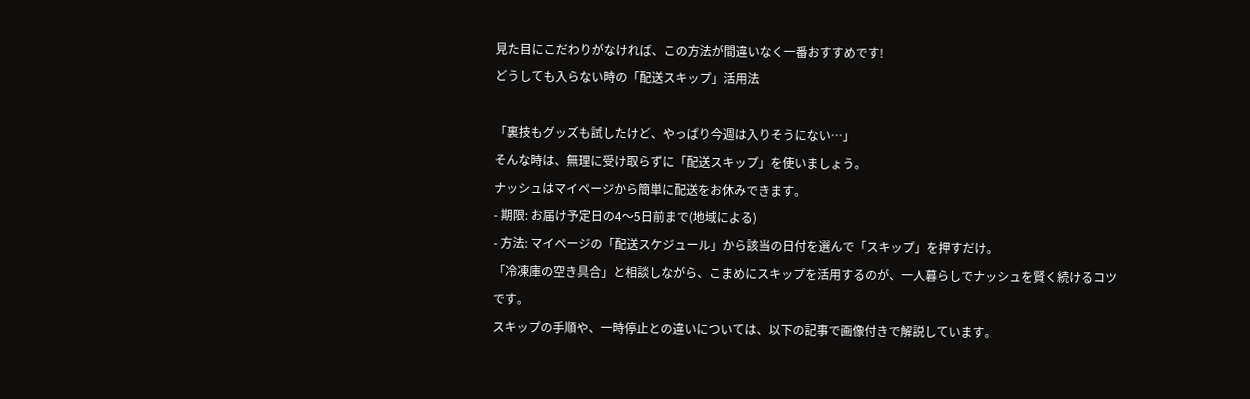見た目にこだわりがなければ、この方法が間違いなく一番おすすめです!
どうしても入らない時の「配送スキップ」活用法

「裏技もグッズも試したけど、やっぱり今週は入りそうにない…」
そんな時は、無理に受け取らずに「配送スキップ」を使いましょう。
ナッシュはマイページから簡単に配送をお休みできます。
- 期限: お届け予定日の4〜5日前まで(地域による)
- 方法: マイページの「配送スケジュール」から該当の日付を選んで「スキップ」を押すだけ。
「冷凍庫の空き具合」と相談しながら、こまめにスキップを活用するのが、一人暮らしでナッシュを賢く続けるコツです。
スキップの手順や、一時停止との違いについては、以下の記事で画像付きで解説しています。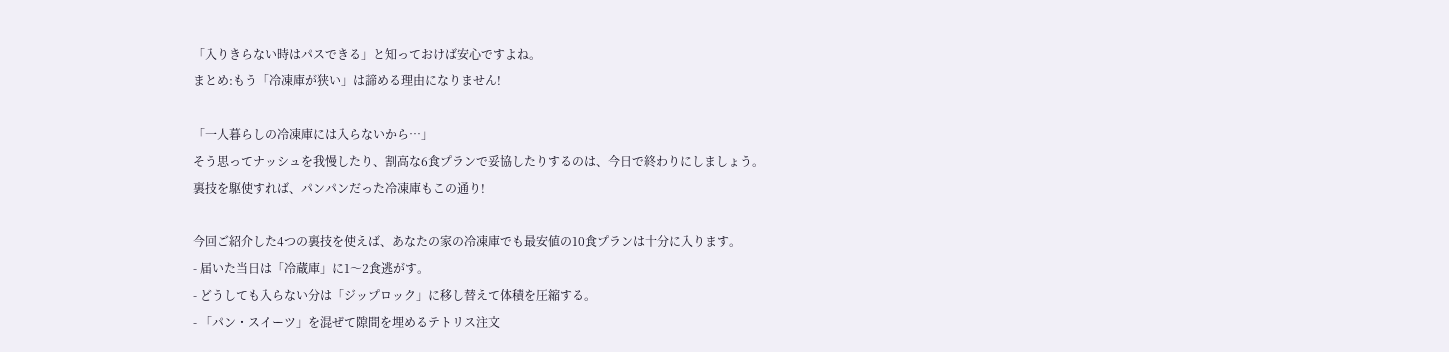「入りきらない時はパスできる」と知っておけば安心ですよね。
まとめ:もう「冷凍庫が狭い」は諦める理由になりません!

「一人暮らしの冷凍庫には入らないから…」
そう思ってナッシュを我慢したり、割高な6食プランで妥協したりするのは、今日で終わりにしましょう。
裏技を駆使すれば、パンパンだった冷凍庫もこの通り!

今回ご紹介した4つの裏技を使えば、あなたの家の冷凍庫でも最安値の10食プランは十分に入ります。
- 届いた当日は「冷蔵庫」に1〜2食逃がす。
- どうしても入らない分は「ジップロック」に移し替えて体積を圧縮する。
- 「パン・スイーツ」を混ぜて隙間を埋めるテトリス注文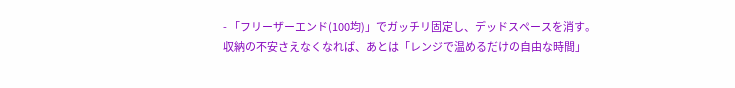- 「フリーザーエンド(100均)」でガッチリ固定し、デッドスペースを消す。
収納の不安さえなくなれば、あとは「レンジで温めるだけの自由な時間」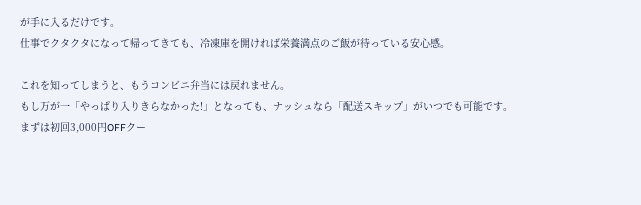が手に入るだけです。
仕事でクタクタになって帰ってきても、冷凍庫を開ければ栄養満点のご飯が待っている安心感。

これを知ってしまうと、もうコンビニ弁当には戻れません。
もし万が一「やっぱり入りきらなかった!」となっても、ナッシュなら「配送スキップ」がいつでも可能です。
まずは初回3,000円OFFクー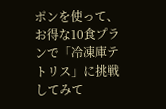ポンを使って、お得な10食プランで「冷凍庫テトリス」に挑戦してみて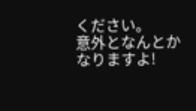ください。
意外となんとかなりますよ!